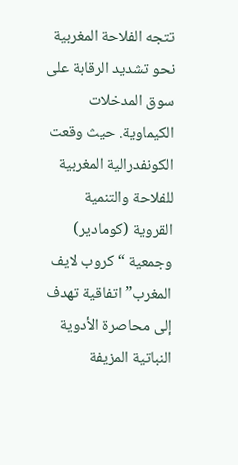تتجه الفلاحة المغربية نحو تشديد الرقابة على سوق المدخلات الكيماوية. حيث وقعت الكونفدرالية المغربية للفلاحة والتنمية القروية (كومادير) وجمعية “كروب لايف المغرب” اتفاقية تهدف إلى محاصرة الأدوية النباتية المزيفة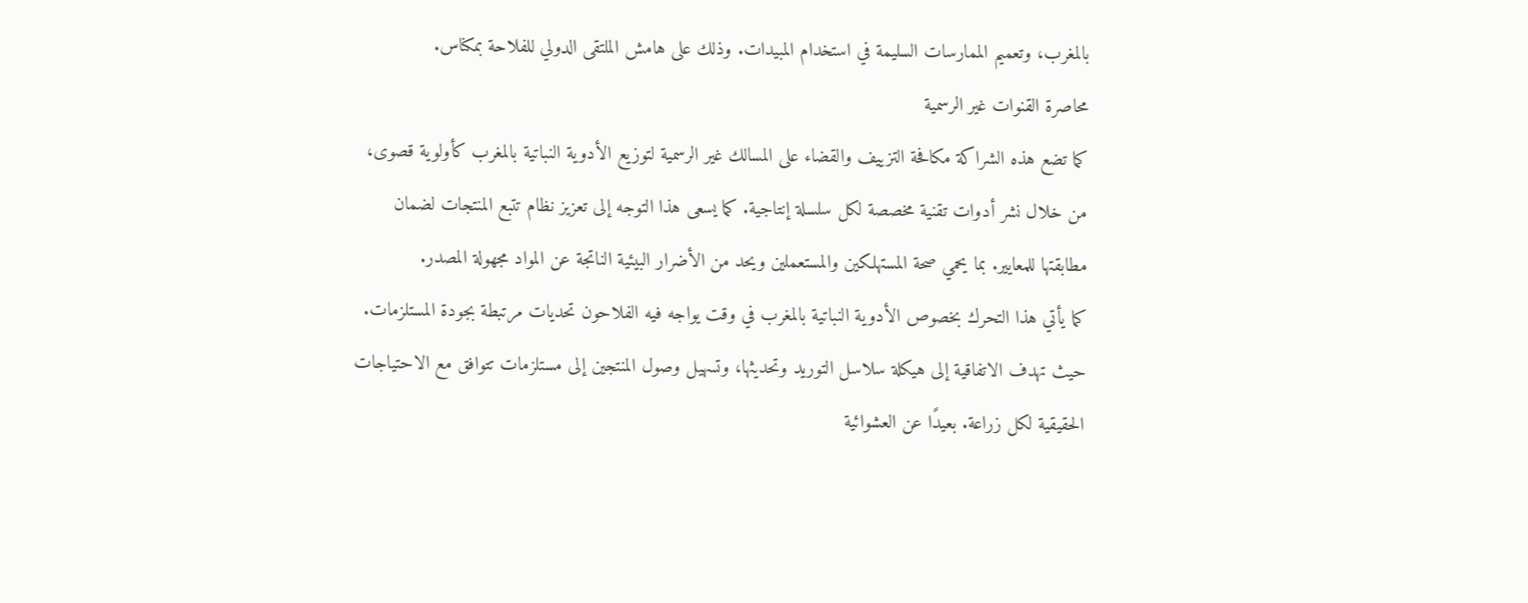بالمغرب، وتعميم الممارسات السليمة في استخدام المبيدات. وذلك على هامش الملتقى الدولي للفلاحة بمكناس.
محاصرة القنوات غير الرسمية
كما تضع هذه الشراكة مكافحة التزييف والقضاء على المسالك غير الرسمية لتوزيع الأدوية النباتية بالمغرب كأولوية قصوى، من خلال نشر أدوات تقنية مخصصة لكل سلسلة إنتاجية. كما يسعى هذا التوجه إلى تعزيز نظام تتبع المنتجات لضمان مطابقتها للمعايير. بما يحمي صحة المستهلكين والمستعملين ويحد من الأضرار البيئية الناتجة عن المواد مجهولة المصدر.
كما يأتي هذا التحرك بخصوص الأدوية النباتية بالمغرب في وقت يواجه فيه الفلاحون تحديات مرتبطة بجودة المستلزمات. حيث تهدف الاتفاقية إلى هيكلة سلاسل التوريد وتحديثها، وتسهيل وصول المنتجين إلى مستلزمات تتوافق مع الاحتياجات الحقيقية لكل زراعة. بعيدًا عن العشوائية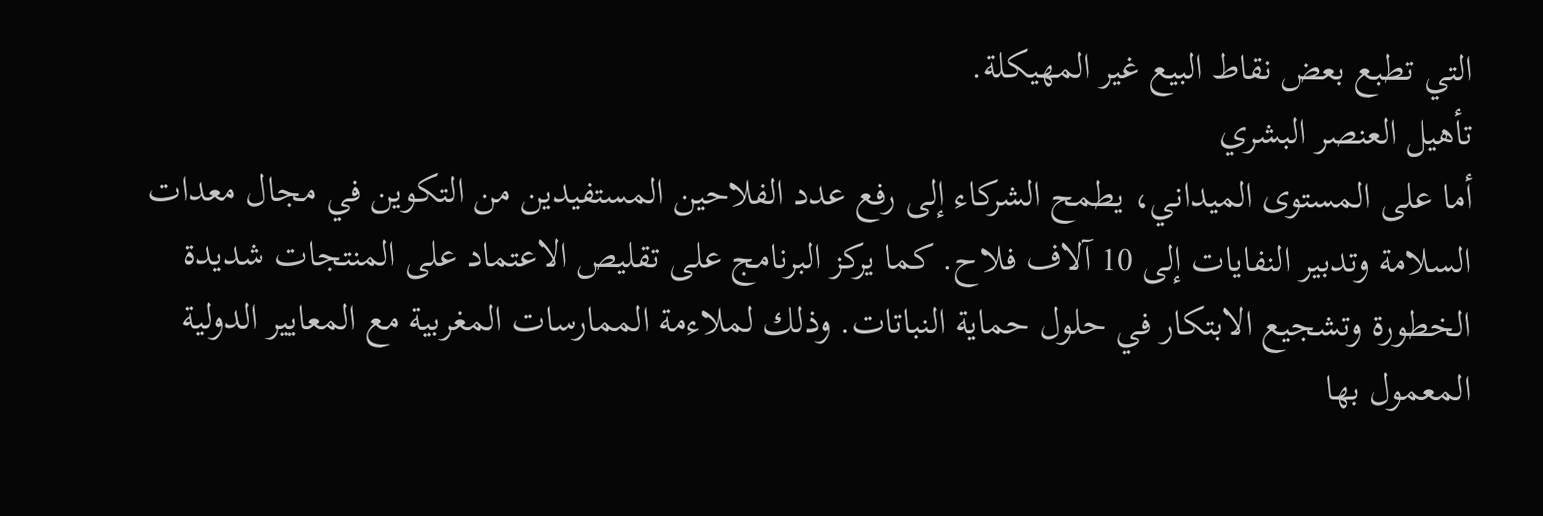التي تطبع بعض نقاط البيع غير المهيكلة.
تأهيل العنصر البشري
أما على المستوى الميداني، يطمح الشركاء إلى رفع عدد الفلاحين المستفيدين من التكوين في مجال معدات السلامة وتدبير النفايات إلى 10 آلاف فلاح. كما يركز البرنامج على تقليص الاعتماد على المنتجات شديدة الخطورة وتشجيع الابتكار في حلول حماية النباتات. وذلك لملاءمة الممارسات المغربية مع المعايير الدولية المعمول بها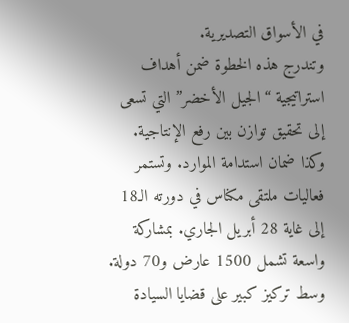في الأسواق التصديرية.
وتندرج هذه الخطوة ضمن أهداف استراتيجية “الجيل الأخضر” التي تسعى إلى تحقيق توازن بين رفع الإنتاجية. وكذا ضمان استدامة الموارد. وتستمر فعاليات ملتقى مكناس في دورته الـ18 إلى غاية 28 أبريل الجاري. بمشاركة واسعة تشمل 1500 عارض و70 دولة. وسط تركيز كبير على قضايا السيادة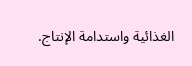الغذائية واستدامة الإنتاج.